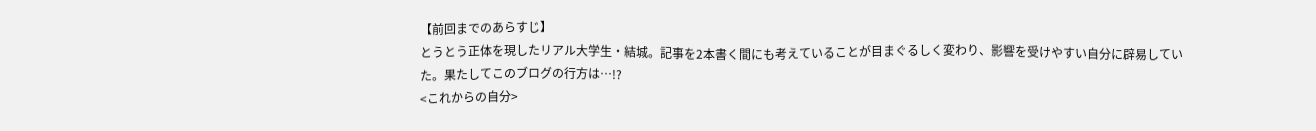【前回までのあらすじ】
とうとう正体を現したリアル大学生・結城。記事を2本書く間にも考えていることが目まぐるしく変わり、影響を受けやすい自分に辟易していた。果たしてこのブログの行方は…!?
<これからの自分>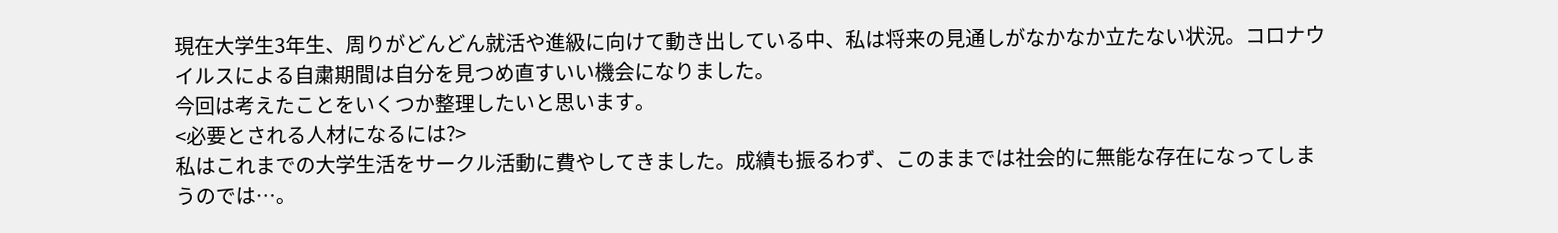現在大学生3年生、周りがどんどん就活や進級に向けて動き出している中、私は将来の見通しがなかなか立たない状況。コロナウイルスによる自粛期間は自分を見つめ直すいい機会になりました。
今回は考えたことをいくつか整理したいと思います。
<必要とされる人材になるには?>
私はこれまでの大学生活をサークル活動に費やしてきました。成績も振るわず、このままでは社会的に無能な存在になってしまうのでは…。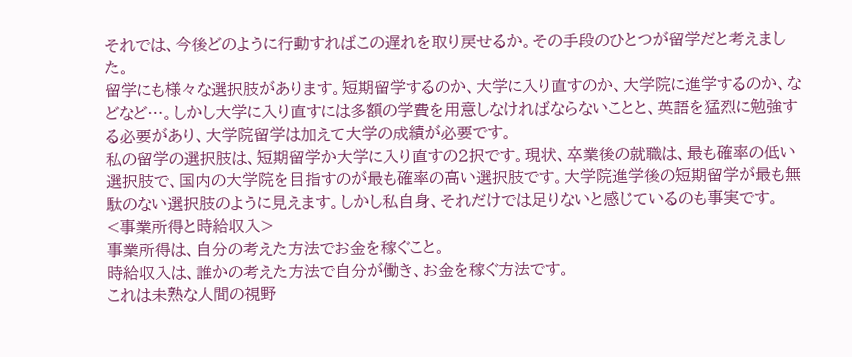それでは、今後どのように行動すればこの遅れを取り戻せるか。その手段のひとつが留学だと考えました。
留学にも様々な選択肢があります。短期留学するのか、大学に入り直すのか、大学院に進学するのか、などなど…。しかし大学に入り直すには多額の学費を用意しなければならないことと、英語を猛烈に勉強する必要があり、大学院留学は加えて大学の成績が必要です。
私の留学の選択肢は、短期留学か大学に入り直すの2択です。現状、卒業後の就職は、最も確率の低い選択肢で、国内の大学院を目指すのが最も確率の高い選択肢です。大学院進学後の短期留学が最も無駄のない選択肢のように見えます。しかし私自身、それだけでは足りないと感じているのも事実です。
<事業所得と時給収入>
事業所得は、自分の考えた方法でお金を稼ぐこと。
時給収入は、誰かの考えた方法で自分が働き、お金を稼ぐ方法です。
これは未熟な人間の視野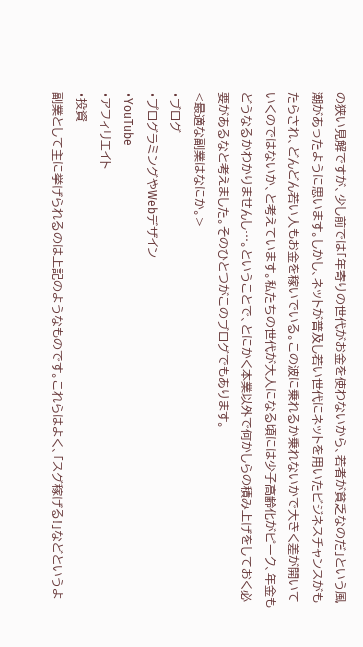の狭い見解ですが、少し前では「年寄りの世代がお金を使わないから、若者が貧乏なのだ」という風潮があったように思います。しかし、ネットが普及し若い世代にネットを用いたビジネスチャンスがもたらされ、どんどん若い人もお金を稼いでいる。この波に乗れるか乗れないかで大きく差が開いていくのではないか、と考えています。私たちの世代が大人になる頃には少子高齢化がピーク、年金もどうなるかわかりませんし…。ということで、とにかく本業以外で何かしらの積み上げをしておく必要があるなと考えました。そのひとつがこのブログでもあります。
<最適な副業はなにか。>
・ブログ
・プログラミングやWebデザイン
・YouTube
・アフィリエイト
・投資
副業として主に挙げられるのは上記のようなものです。これらはよく、「スグ稼げる!」などというよ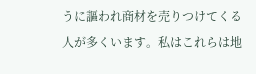うに謳われ商材を売りつけてくる人が多くいます。私はこれらは地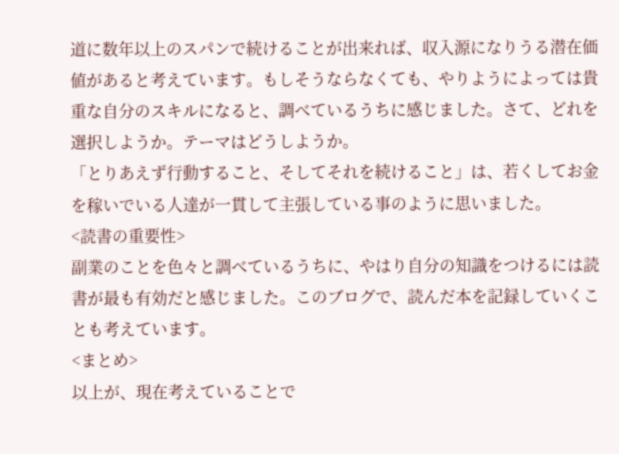道に数年以上のスパンで続けることが出来れば、収入源になりうる潜在価値があると考えています。もしそうならなくても、やりようによっては貴重な自分のスキルになると、調べているうちに感じました。さて、どれを選択しようか。テーマはどうしようか。
「とりあえず行動すること、そしてそれを続けること」は、若くしてお金を稼いでいる人達が一貫して主張している事のように思いました。
<読書の重要性>
副業のことを色々と調べているうちに、やはり自分の知識をつけるには読書が最も有効だと感じました。このブログで、読んだ本を記録していくことも考えています。
<まとめ>
以上が、現在考えていることで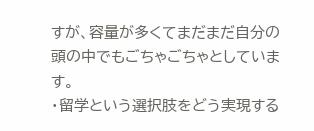すが、容量が多くてまだまだ自分の頭の中でもごちゃごちゃとしています。
・留学という選択肢をどう実現する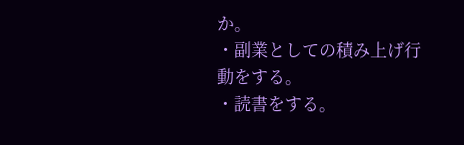か。
・副業としての積み上げ行動をする。
・読書をする。